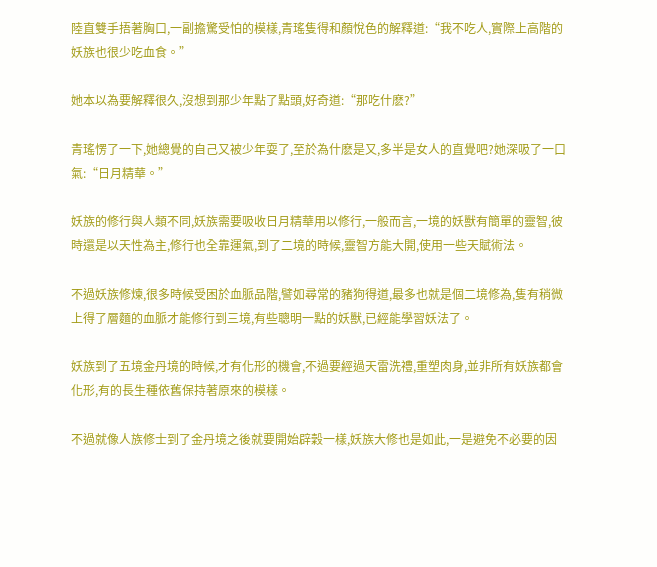陸直雙手捂著胸口,一副擔驚受怕的模樣,青瑤隻得和顏悅色的解釋道:“我不吃人,實際上高階的妖族也很少吃血食。”

她本以為要解釋很久,沒想到那少年點了點頭,好奇道:“那吃什麽?”

青瑤愣了一下,她總覺的自己又被少年耍了,至於為什麽是又,多半是女人的直覺吧?她深吸了一口氣:“日月精華。”

妖族的修行與人類不同,妖族需要吸收日月精華用以修行,一般而言,一境的妖獸有簡單的靈智,彼時還是以天性為主,修行也全靠運氣,到了二境的時候,靈智方能大開,使用一些天賦術法。

不過妖族修煉,很多時候受困於血脈品階,譬如尋常的豬狗得道,最多也就是個二境修為,隻有稍微上得了層麵的血脈才能修行到三境,有些聰明一點的妖獸,已經能學習妖法了。

妖族到了五境金丹境的時候,才有化形的機會,不過要經過天雷洗禮,重塑肉身,並非所有妖族都會化形,有的長生種依舊保持著原來的模樣。

不過就像人族修士到了金丹境之後就要開始辟穀一樣,妖族大修也是如此,一是避免不必要的因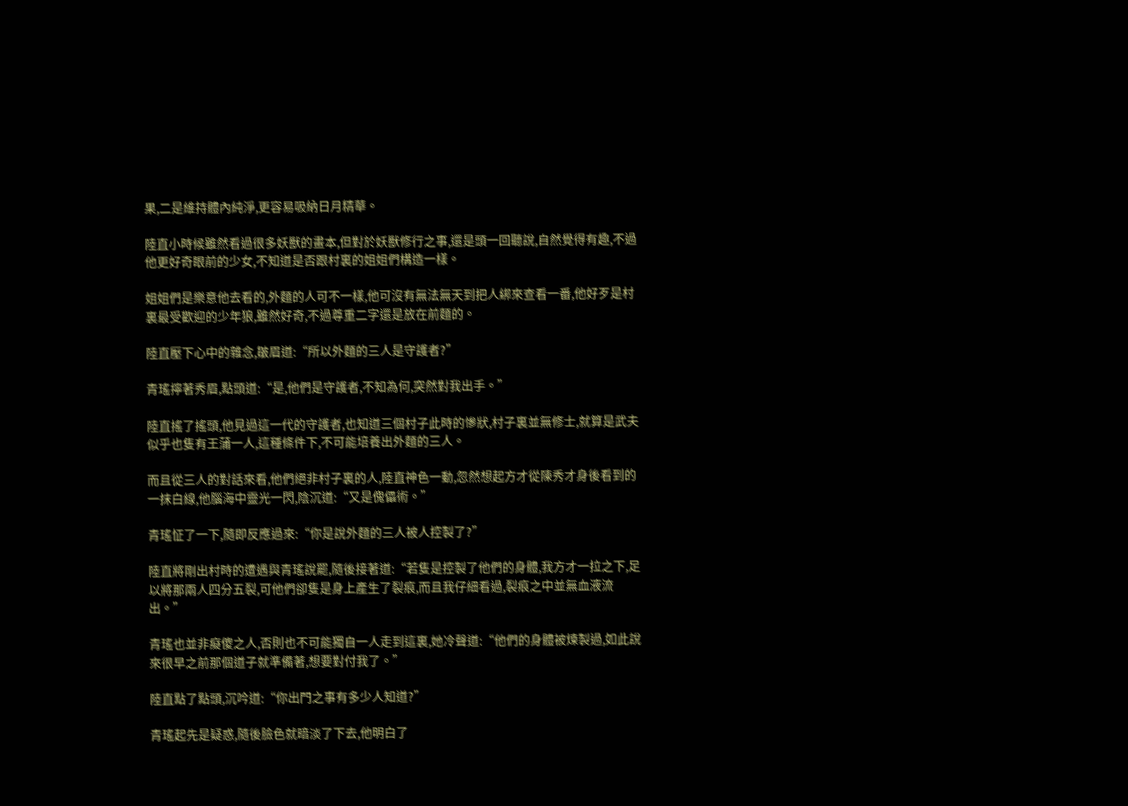果,二是維持體內純淨,更容易吸納日月精華。

陸直小時候雖然看過很多妖獸的畫本,但對於妖獸修行之事,還是頭一回聽說,自然覺得有趣,不過他更好奇眼前的少女,不知道是否跟村裏的姐姐們構造一樣。

姐姐們是樂意他去看的,外麵的人可不一樣,他可沒有無法無天到把人綁來查看一番,他好歹是村裏最受歡迎的少年狼,雖然好奇,不過尊重二字還是放在前麵的。

陸直壓下心中的雜念,皺眉道:“所以外麵的三人是守護者?”

青瑤擰著秀眉,點頭道:“是,他們是守護者,不知為何,突然對我出手。”

陸直搖了搖頭,他見過這一代的守護者,也知道三個村子此時的慘狀,村子裏並無修士,就算是武夫似乎也隻有王蒲一人,這種條件下,不可能培養出外麵的三人。

而且從三人的對話來看,他們絕非村子裏的人,陸直神色一動,忽然想起方才從陳秀才身後看到的一抹白線,他腦海中靈光一閃,陰沉道:“又是傀儡術。”

青瑤怔了一下,隨即反應過來:“你是說外麵的三人被人控製了?”

陸直將剛出村時的遭遇與青瑤說罷,隨後接著道:“若隻是控製了他們的身體,我方才一拉之下,足以將那兩人四分五裂,可他們卻隻是身上產生了裂痕,而且我仔細看過,裂痕之中並無血液流出。”

青瑤也並非癡傻之人,否則也不可能獨自一人走到這裏,她冷聲道:“他們的身體被煉製過,如此說來很早之前那個道子就準備著,想要對付我了。”

陸直點了點頭,沉吟道:“你出門之事有多少人知道?”

青瑤起先是疑惑,隨後臉色就暗淡了下去,他明白了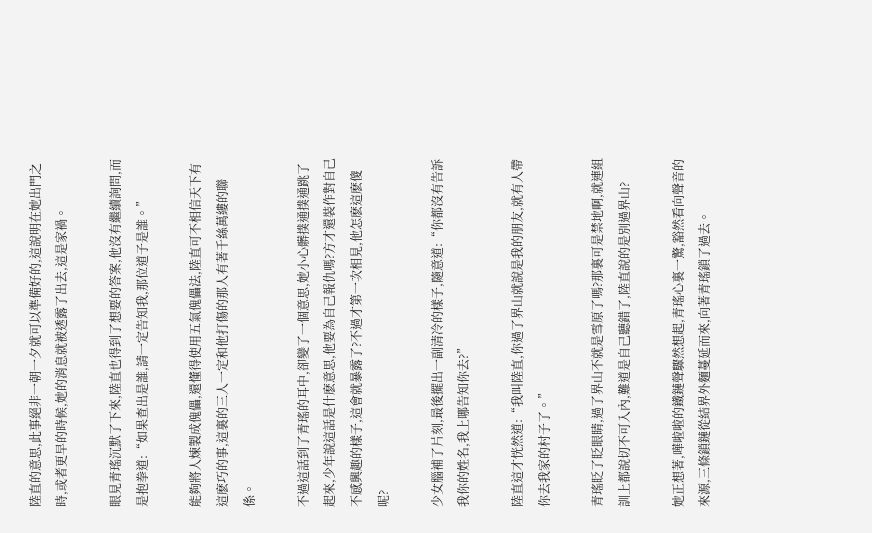陸直的意思,此事絕非一朝一夕就可以準備好的,這說明在她出門之時,或者更早的時候,她的消息就被透露了出去,這是家禍。

眼見青瑤沉默了下來,陸直也得到了想要的答案,他沒有繼續詢問,而是抱拳道:“如果查出是誰,請一定告知我,那位道子是誰。”

能夠將人煉製成傀儡,還懂得使用五氣傀儡法,陸直可不相信天下有這麽巧的事,這裏的三人一定和他打傷的那人有著千絲萬縷的聯係。

不過這話到了青瑤的耳中,卻變了一個意思,她小心髒撲通撲通跳了起來,少年說這話是什麽意思,他要為自己報仇嗎?方才還裝作對自己不感興趣的樣子,這會就暴露了?不過才第一次相見,他怎麽這麽傻呢?

少女腦補了片刻,最後擺出一副清冷的樣子,隨意道:“你都沒有告訴我你的姓名,我上哪告知你去?”

陸直這才恍然道:“我叫陸直,你過了界山就說是我的朋友,就有人帶你去我家的村子了。”

青瑤眨了眨眼睛,過了界山不就是雪原了嗎?那裏可是禁地啊,就連組訓上都說切不可入內,難道是自己聽錯了,陸直說的是別過界山?

她正想著,嘩啦啦的鐵鏈聲驟然想起,青瑤心裏一驚,豁然看向聲音的來源,三條鎖鏈從結界外麵蔓延而來,向著青瑤鎖了過去。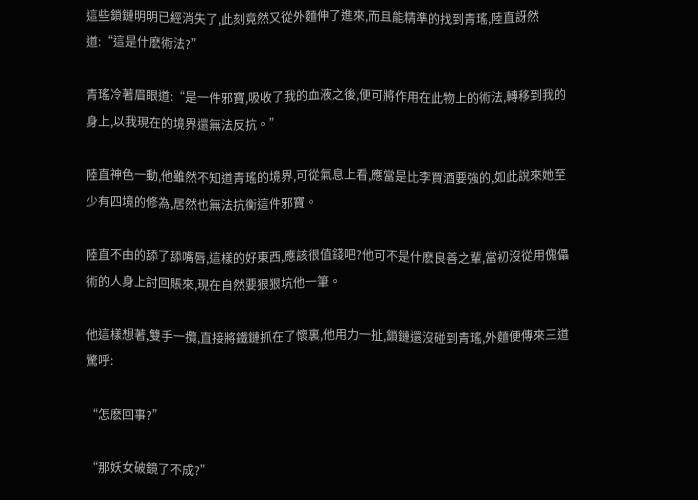這些鎖鏈明明已經消失了,此刻竟然又從外麵伸了進來,而且能精準的找到青瑤,陸直訝然道:“這是什麽術法?”

青瑤冷著眉眼道:“是一件邪寶,吸收了我的血液之後,便可將作用在此物上的術法,轉移到我的身上,以我現在的境界還無法反抗。”

陸直神色一動,他雖然不知道青瑤的境界,可從氣息上看,應當是比李買酒要強的,如此說來她至少有四境的修為,居然也無法抗衡這件邪寶。

陸直不由的舔了舔嘴唇,這樣的好東西,應該很值錢吧?他可不是什麽良善之輩,當初沒從用傀儡術的人身上討回賬來,現在自然要狠狠坑他一筆。

他這樣想著,雙手一攬,直接將鐵鏈抓在了懷裏,他用力一扯,鎖鏈還沒碰到青瑤,外麵便傳來三道驚呼:

“怎麽回事?”

“那妖女破鏡了不成?”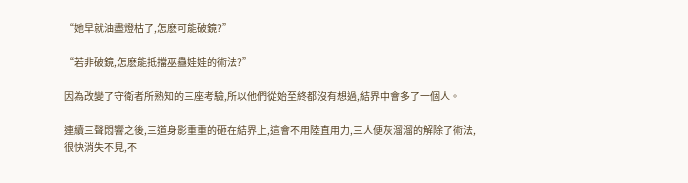“她早就油盡燈枯了,怎麽可能破鏡?”

“若非破鏡,怎麽能抵擋巫蠱娃娃的術法?”

因為改變了守衛者所熟知的三座考驗,所以他們從始至終都沒有想過,結界中會多了一個人。

連續三聲悶響之後,三道身影重重的砸在結界上,這會不用陸直用力,三人便灰溜溜的解除了術法,很快消失不見,不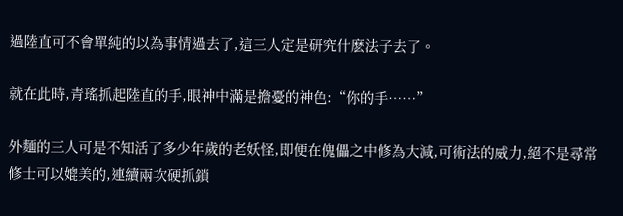過陸直可不會單純的以為事情過去了,這三人定是研究什麽法子去了。

就在此時,青瑤抓起陸直的手,眼神中滿是擔憂的神色:“你的手……”

外麵的三人可是不知活了多少年歲的老妖怪,即便在傀儡之中修為大減,可術法的威力,絕不是尋常修士可以媲美的,連續兩次硬抓鎖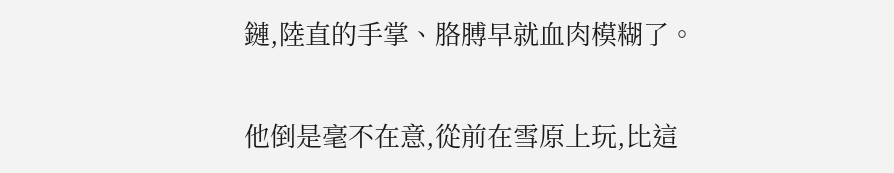鏈,陸直的手掌、胳膊早就血肉模糊了。

他倒是毫不在意,從前在雪原上玩,比這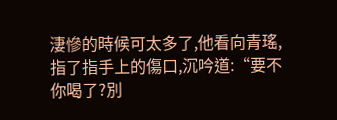淒慘的時候可太多了,他看向青瑤,指了指手上的傷口,沉吟道:“要不你喝了?別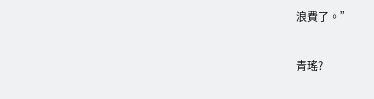浪費了。”

青瑤?